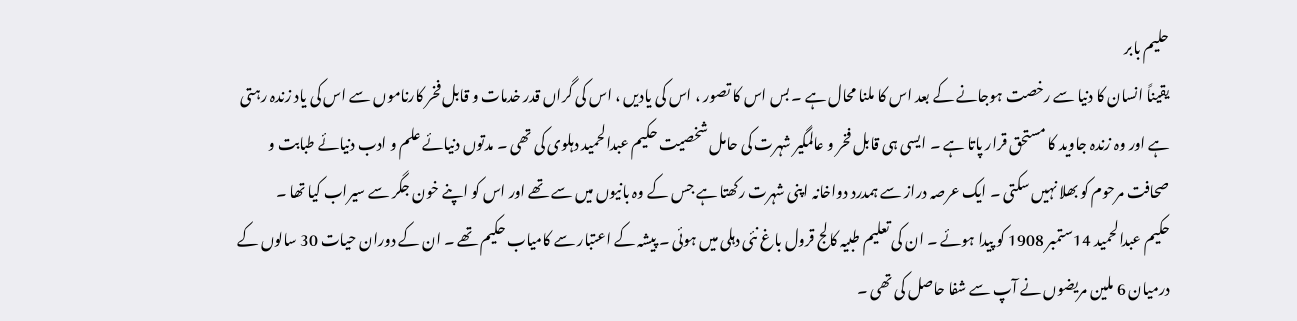حلیم بابر
یقیناً انسان کا دنیا سے رخصت ہوجانے کے بعد اس کا ملنا محال ہے ۔ بس اس کا تصور ، اس کی یادیں ، اس کی گراں قدر خدمات و قابل فخر کارناموں سے اس کی یاد زندہ رہتی ہے اور وہ زندہ جاوید کا مستحق قرار پاتا ہے ۔ ایسی ہی قابل فخر و عالمگیر شہرت کی حامل شخصیت حکیم عبدالحمید دہلوی کی تھی ۔ مدتوں دنیائے علم و ادب دنیائے طبابت و صحافت مرحوم کو بھلا نہیں سکتی ۔ ایک عرصہ دراز سے ہمدرد دواخانہ اپنی شہرت رکھتا ہے جس کے وہ بانیوں میں سے تھے اور اس کو اپنے خون جگر سے سیراب کیا تھا ۔
حکیم عبدالحمید 14ستمبر 1908 کو پیدا ہوئے ۔ ان کی تعلیم طبیہ کالج قرول باغ نئی دہلی میں ہوئی ۔ پیشہ کے اعتبار سے کامیاب حکیم تھے ۔ ان کے دوران حیات 30 سالوں کے درمیان 6 ملین مریضوں نے آپ سے شفا حاصل کی تھی ۔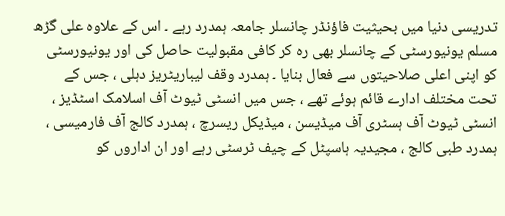تدریسی دنیا میں بحیثیت فاؤنڈر چانسلر جامعہ ہمدرد رہے ۔ اس کے علاوہ علی گڑھ مسلم یونیورسٹی کے چانسلر بھی رہ کر کافی مقبولیت حاصل کی اور یونیورسٹی کو اپنی اعلی صلاحیتوں سے فعال بنایا ۔ ہمدرد وقف لیباریٹریز دہلی ، جس کے تحت مختلف ادارے قائم ہوئے تھے ، جس میں انسٹی ٹیوٹ آف اسلامک اسٹڈیز ، انسٹی ٹیوٹ آف ہسٹری آف میڈیسن ، میڈیکل ریسرچ ، ہمدرد کالج آف فارمیسی ، ہمدرد طبی کالج ، مجیدیہ ہاسپٹل کے چیف ٹرسٹی رہے اور ان اداروں کو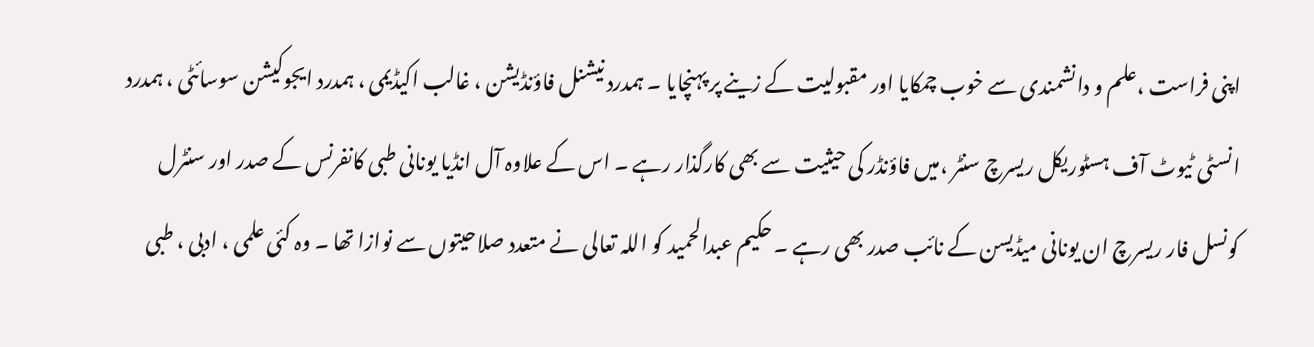اپنی فراست ،علم و دانشمندی سے خوب چمکایا اور مقبولیت کے زینے پر پہنچایا ۔ ہمدرد نیشنل فاؤنڈیشن ، غالب اکیڈیمی ، ہمدرد ایجوکیشن سوسائٹی ، ہمدرد انسٹی ٹیوٹ آف ہسٹوریکل ریسرچ سنٹر ،میں فاؤنڈر کی حیثیت سے بھی کارگذار رہے ۔ اس کے علاوہ آل انڈیا یونانی طبی کانفرنس کے صدر اور سنٹرل کونسل فار ریسرچ ان یونانی میڈیسن کے نائب صدر بھی رہے ۔ حکیم عبدالحمید کو اللہ تعالی نے متعدد صلاحیتوں سے نوازا تھا ۔ وہ کئی علمی ، ادبی ، طبی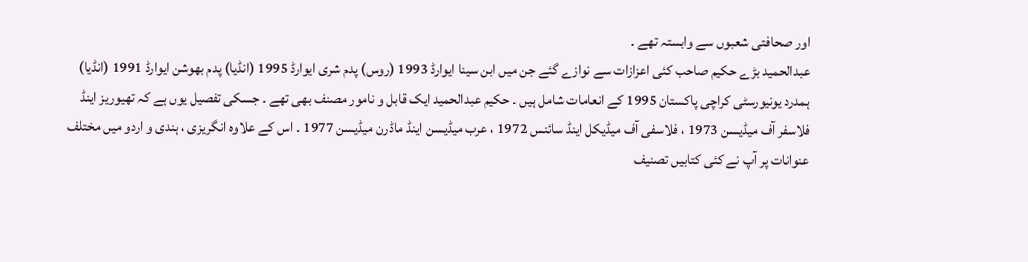اور صحافتی شعبوں سے وابستہ تھے ۔
عبدالحمید بڑے حکیم صاحب کئی اعزازات سے نوازے گئے جن میں ابن سینا ایوارڈ 1993 (روس) پدم شری ایوارڈ 1995 (انڈیا) پدم بھوشن ایوارڈ 1991 (انڈیا) ہمدرد یونیورسٹی کراچی پاکستان 1995 کے انعامات شامل ہیں ۔ حکیم عبدالحمید ایک قابل و نامور مصنف بھی تھے ۔ جسکی تفصیل یوں ہے کہ تھیوریز اینڈ فلاسفر آف میڈیسن 1973 ، فلاسفی آف میڈیکل اینڈ سائنس 1972 ، عرب میڈیسن اینڈ ماڈرن میڈیسن 1977 ۔ اس کے علاوہ انگریزی ، ہندی و اردو میں مختلف عنوانات پر آپ نے کئی کتابیں تصنیف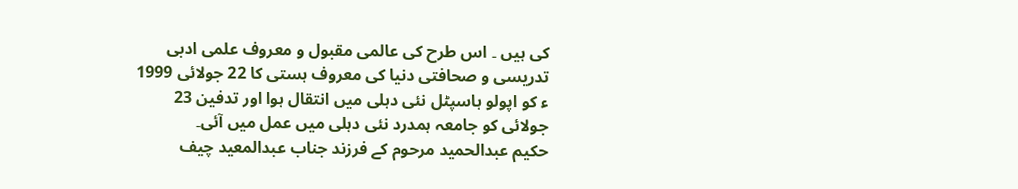کی ہیں ۔ اس طرح کی عالمی مقبول و معروف علمی ادبی تدریسی و صحافتی دنیا کی معروف ہستی کا 22 جولائی 1999 ء کو اپولو ہاسپٹل نئی دہلی میں انتقال ہوا اور تدفین 23 جولائی کو جامعہ ہمدرد نئی دہلی میں عمل میں آئی۔
حکیم عبدالحمید مرحوم کے فرزند جناب عبدالمعید چیف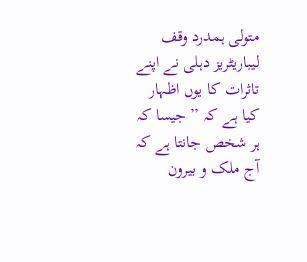متولی ہمدرد وقف لیباریٹریز دہلی نے اپنے تاثرات کا یوں اظہار کیا ہے کہ ’’جیسا کہ ہر شخص جانتا ہے کہ آج ملک و بیرون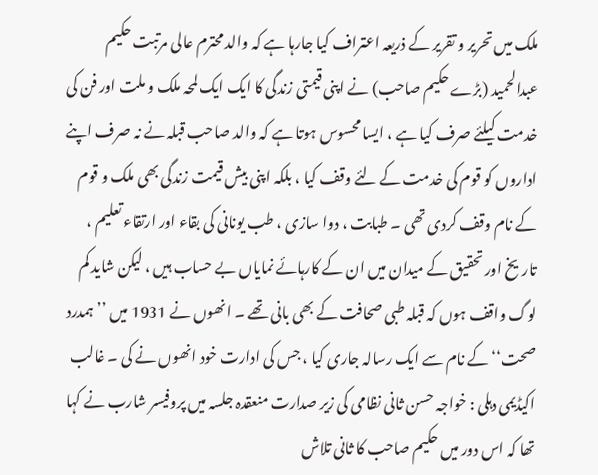ملک میں تحریر و تقریر کے ذریعہ اعتراف کیا جارہا ہے کہ والد محترم عالی مرتبت حکیم عبدالحمید (بڑے حکیم صاحب) نے اپنی قیمتی زندگی کا ایک ایک لمحہ ملک و ملت اور فن کی خدمت کیلئے صرف کیا ہے ، ایسا محسوس ہوتا ہے کہ والد صاحب قبلہ نے نہ صرف اپنے اداروں کو قوم کی خدمت کے لئے وقف کیا ، بلکہ اپنی بیش قیمت زندگی بھی ملک و قوم کے نام وقف کردی تھی ۔ طبابت ، دوا سازی ، طب یونانی کی بقاء اور ارتقاء تعلیم ، تاریخ اور تحقیق کے میدان میں ان کے کارہائے نمایاں بے حساب ہیں ، لیکن شاید کم لوگ واقف ہوں کہ قبلہ طبی صحافت کے بھی بانی تھے ۔ انھوں نے 1931 میں ’’ہمدرد صحت‘‘ کے نام سے ایک رسالہ جاری کیا ، جس کی ادارت خود انھوں نے کی ۔ غالب اکیڈیمی دہلی : خواجہ حسن ثانی نظامی کی زیر صدارت منعقدہ جلسہ میں پروفیسر شارب نے کہا تھا کہ اس دور میں حکیم صاحب کا ثانی تلاش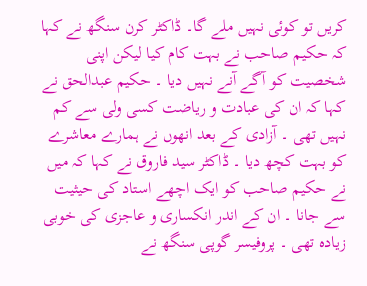کریں تو کوئی نہیں ملے گا۔ ڈاکٹر کرن سنگھ نے کہا کہ حکیم صاحب نے بہت کام کیا لیکن اپنی شخصیت کو آگے آنے نہیں دیا ۔ حکیم عبدالحق نے کہا کہ ان کی عبادت و ریاضت کسی ولی سے کم نہیں تھی ۔ آزادی کے بعد انھوں نے ہمارے معاشرے کو بہت کچھ دیا ۔ ڈاکٹر سید فاروق نے کہا کہ میں نے حکیم صاحب کو ایک اچھے استاد کی حیثیت سے جانا ۔ ان کے اندر انکساری و عاجزی کی خوبی زیادہ تھی ۔ پروفیسر گوپی سنگھ نے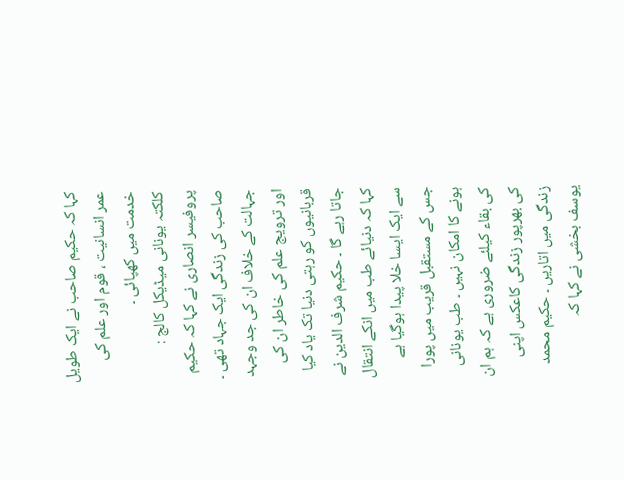کہا کہ حکیم صاحب نے ایک طویل عمر انسانیت ، قوم اور علم کی خدمت میں کھپائی ۔
کلکتہ یونانی میڈیکل کالج : پروفیسر انصاری نے کہا کہ حکیم صاحب کی زندگی ایک جہاد تھی ۔ جہالت کے خلاف ان کی جد وجہد اور ترویج علم کی خاطر ان کی قربانیوں کو رہتی دنیا تک یاد کیا جاتا رہے گا ۔ حکیم شرف الدین نے کہا کہ دنیائے طب میں انکے انتقال سے ایک ایسا خلا پیدا ہوگیا ہے جس کے مستقبل قریب میں پورا ہونے کا امکان نہیں ۔ طب یونانی کی بقاء کیلئے ضروری ہے کہ ہم ان کی بھرپور زندگی کاعکس اپنی زندگی میں اتاریں ۔ حکیم محمد یوسف بخشی نے کہا کہ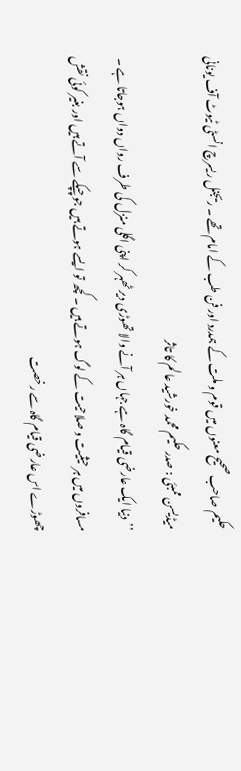حکیم صاحب صحیح معنوں میں قوم و ملت کے ہمدرد اور فن طب کے امام تھے ۔ ریجنل ریسرچ انسٹی ٹیوٹ آف یونانی میڈیسن ممبئی : صدر حکیم محمد خورشید عالم کا تاثر
’’دنیا ایک عارضی قیام گاہ ہے جہاں ہر آنے والا تھوڑی دیر ٹھہر کر اپنی اگلی منزل کی طرف رواں دواں ہوجاتا ہے ۔ مسافروں میں ہر حیثیت و صلاحیت کے لوگ ہوتے ہیں ۔ کچھ تو ایسے ہوتے ہیں جو چپکے سے آتے ہیں اور بغیر کوئی نقش چھوڑے اس عارضی قیام گاہ سے رخصت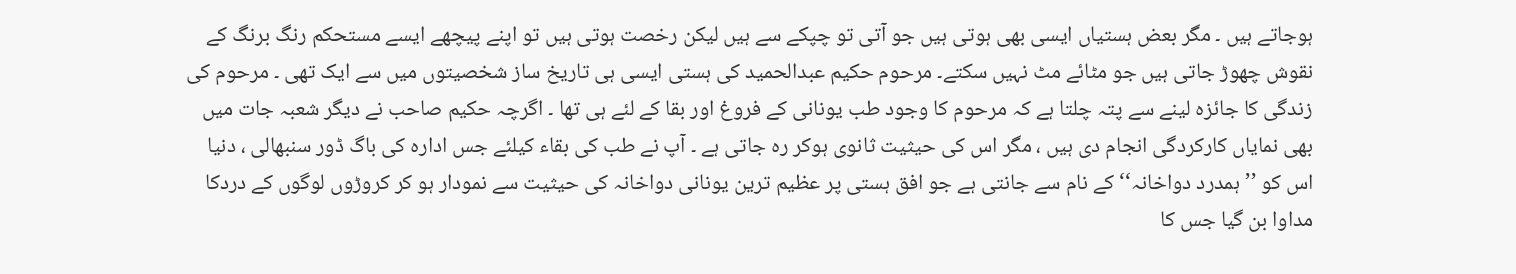ہوجاتے ہیں ۔ مگر بعض ہستیاں ایسی بھی ہوتی ہیں جو آتی تو چپکے سے ہیں لیکن رخصت ہوتی ہیں تو اپنے پیچھے ایسے مستحکم رنگ برنگ کے نقوش چھوڑ جاتی ہیں جو مٹائے مٹ نہیں سکتے۔ مرحوم حکیم عبدالحمید کی ہستی ایسی ہی تاریخ ساز شخصیتوں میں سے ایک تھی ۔ مرحوم کی زندگی کا جائزہ لینے سے پتہ چلتا ہے کہ مرحوم کا وجود طب یونانی کے فروغ اور بقا کے لئے ہی تھا ۔ اگرچہ حکیم صاحب نے دیگر شعبہ جات میں بھی نمایاں کارکردگی انجام دی ہیں ، مگر اس کی حیثیت ثانوی ہوکر رہ جاتی ہے ۔ آپ نے طب کی بقاء کیلئے جس ادارہ کی باگ ڈور سنبھالی ، دنیا اس کو ’’ہمدرد دواخانہ‘‘ کے نام سے جانتی ہے جو افق ہستی پر عظیم ترین یونانی دواخانہ کی حیثیت سے نمودار ہو کر کروڑوں لوگوں کے دردکا مداوا بن گیا جس کا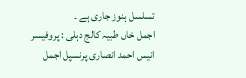تسلسل ہنوز جاری ہے ۔
اجمل خاں طبیہ کالج دہلی : پروفیسر انیس احمد انصاری پرنسپل اجمل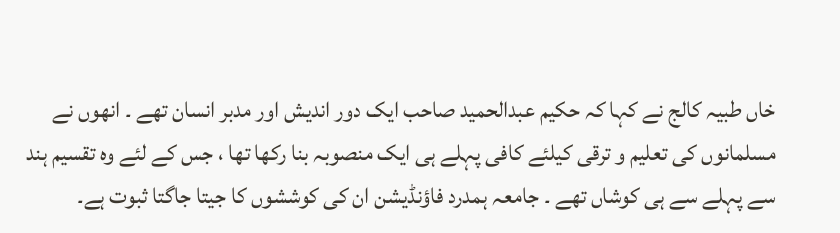خاں طبیہ کالج نے کہا کہ حکیم عبدالحمید صاحب ایک دور اندیش اور مدبر انسان تھے ۔ انھوں نے مسلمانوں کی تعلیم و ترقی کیلئے کافی پہلے ہی ایک منصوبہ بنا رکھا تھا ، جس کے لئے وہ تقسیم ہند سے پہلے سے ہی کوشاں تھے ۔ جامعہ ہمدرد فاؤنڈیشن ان کی کوششوں کا جیتا جاگتا ثبوت ہے۔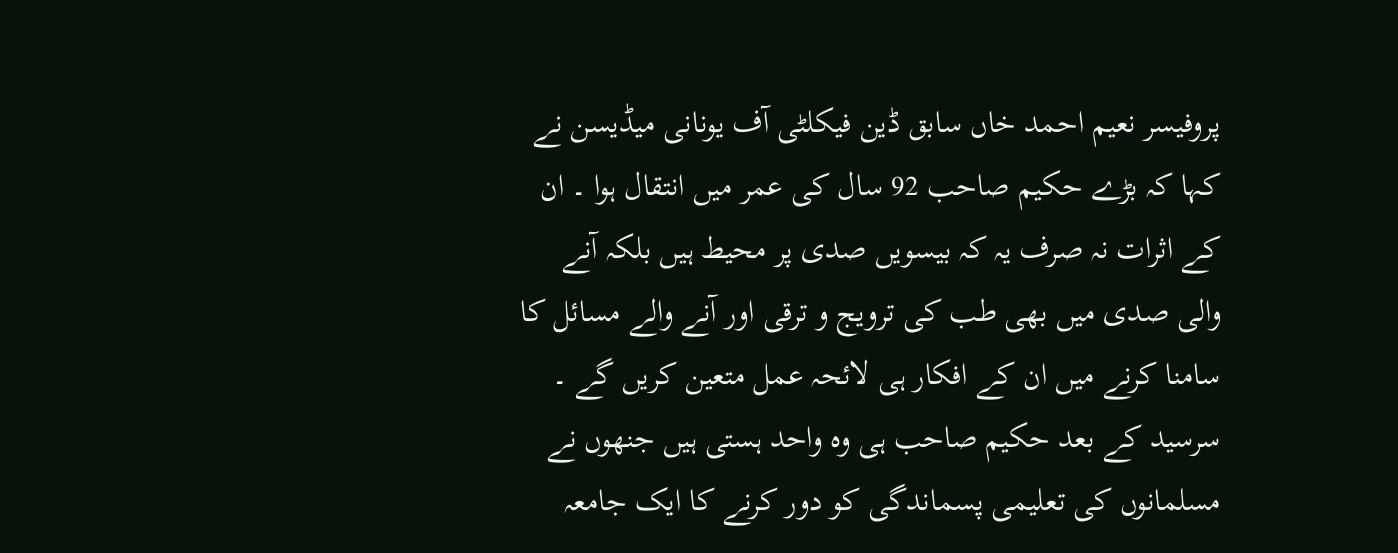پروفیسر نعیم احمد خاں سابق ڈین فیکلٹی آف یونانی میڈیسن نے کہا کہ بڑے حکیم صاحب 92 سال کی عمر میں انتقال ہوا ۔ ان کے اثرات نہ صرف یہ کہ بیسویں صدی پر محیط ہیں بلکہ آنے والی صدی میں بھی طب کی ترویج و ترقی اور آنے والے مسائل کا سامنا کرنے میں ان کے افکار ہی لائحہ عمل متعین کریں گے ۔ سرسید کے بعد حکیم صاحب ہی وہ واحد ہستی ہیں جنھوں نے مسلمانوں کی تعلیمی پسماندگی کو دور کرنے کا ایک جامعہ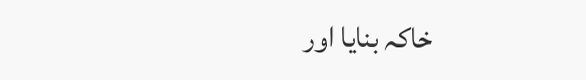خاکہ بنایا اور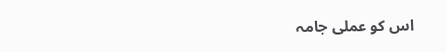اس کو عملی جامہ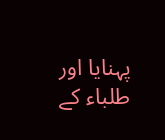پہنایا اور طلباء کے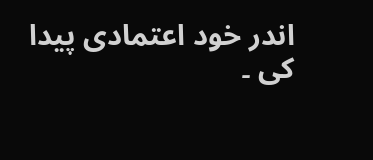اندر خود اعتمادی پیدا کی ۔